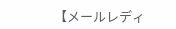【メールレディ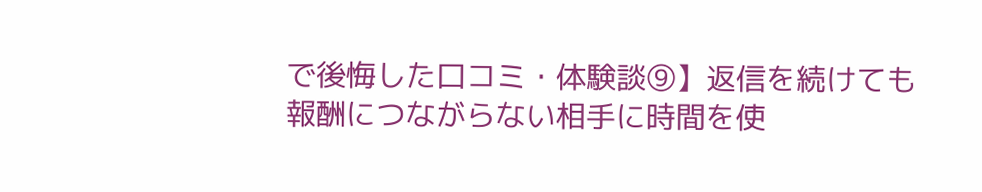で後悔した口コミ・体験談⑨】返信を続けても報酬につながらない相手に時間を使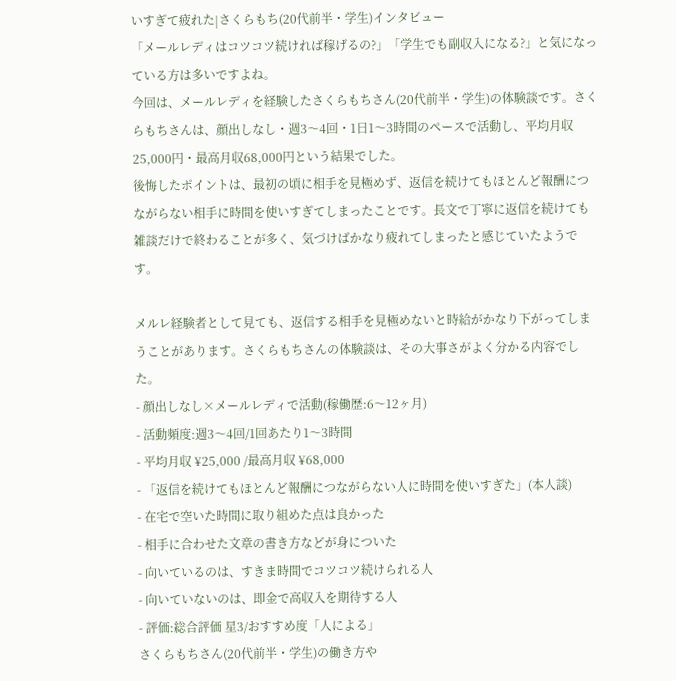いすぎて疲れた|さくらもち(20代前半・学生)インタビュー
「メールレディはコツコツ続ければ稼げるの?」「学生でも副収入になる?」と気になっている方は多いですよね。
今回は、メールレディを経験したさくらもちさん(20代前半・学生)の体験談です。さくらもちさんは、顔出しなし・週3〜4回・1日1〜3時間のペースで活動し、平均月収25,000円・最高月収68,000円という結果でした。
後悔したポイントは、最初の頃に相手を見極めず、返信を続けてもほとんど報酬につながらない相手に時間を使いすぎてしまったことです。長文で丁寧に返信を続けても雑談だけで終わることが多く、気づけばかなり疲れてしまったと感じていたようです。

メルレ経験者として見ても、返信する相手を見極めないと時給がかなり下がってしまうことがあります。さくらもちさんの体験談は、その大事さがよく分かる内容でした。
- 顔出しなし×メールレディで活動(稼働歴:6〜12ヶ月)
- 活動頻度:週3〜4回/1回あたり1〜3時間
- 平均月収 ¥25,000 /最高月収 ¥68,000
- 「返信を続けてもほとんど報酬につながらない人に時間を使いすぎた」(本人談)
- 在宅で空いた時間に取り組めた点は良かった
- 相手に合わせた文章の書き方などが身についた
- 向いているのは、すきま時間でコツコツ続けられる人
- 向いていないのは、即金で高収入を期待する人
- 評価:総合評価 星3/おすすめ度「人による」
さくらもちさん(20代前半・学生)の働き方や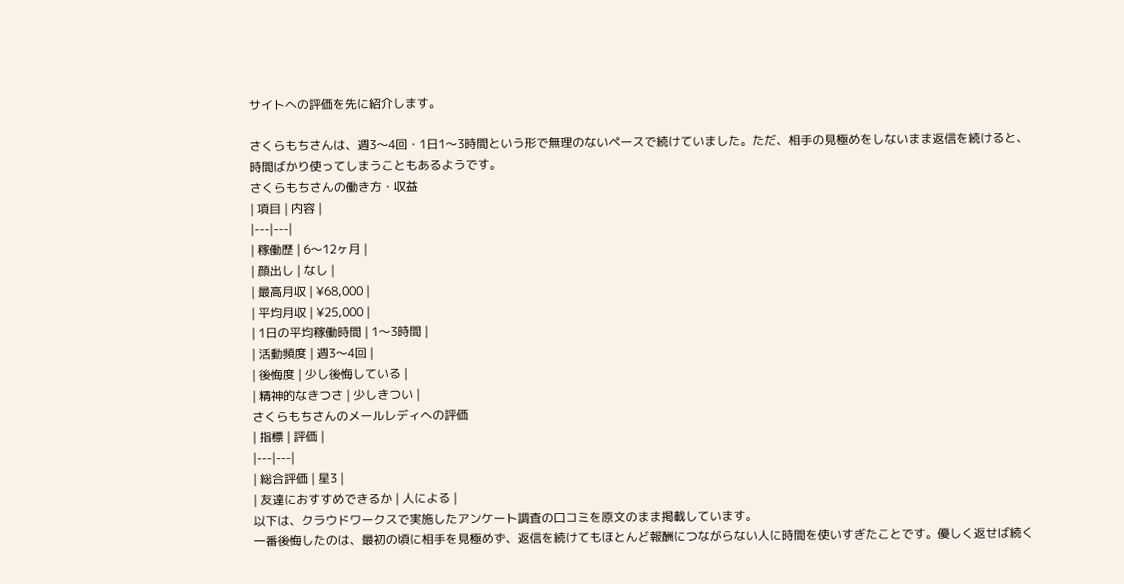サイトへの評価を先に紹介します。

さくらもちさんは、週3〜4回・1日1〜3時間という形で無理のないペースで続けていました。ただ、相手の見極めをしないまま返信を続けると、時間ばかり使ってしまうこともあるようです。
さくらもちさんの働き方・収益
| 項目 | 内容 |
|---|---|
| 稼働歴 | 6〜12ヶ月 |
| 顔出し | なし |
| 最高月収 | ¥68,000 |
| 平均月収 | ¥25,000 |
| 1日の平均稼働時間 | 1〜3時間 |
| 活動頻度 | 週3〜4回 |
| 後悔度 | 少し後悔している |
| 精神的なきつさ | 少しきつい |
さくらもちさんのメールレディへの評価
| 指標 | 評価 |
|---|---|
| 総合評価 | 星3 |
| 友達におすすめできるか | 人による |
以下は、クラウドワークスで実施したアンケート調査の口コミを原文のまま掲載しています。
一番後悔したのは、最初の頃に相手を見極めず、返信を続けてもほとんど報酬につながらない人に時間を使いすぎたことです。優しく返せば続く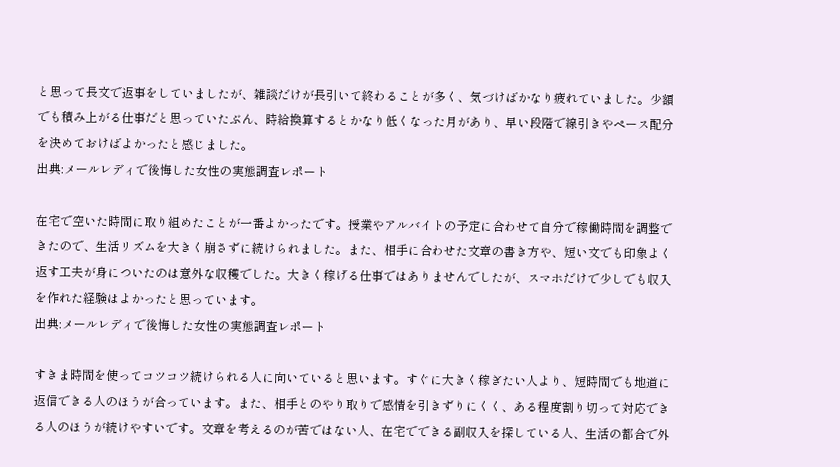と思って長文で返事をしていましたが、雑談だけが長引いて終わることが多く、気づけばかなり疲れていました。少額でも積み上がる仕事だと思っていたぶん、時給換算するとかなり低くなった月があり、早い段階で線引きやペース配分を決めておけばよかったと感じました。
出典:メールレディで後悔した女性の実態調査レポート

在宅で空いた時間に取り組めたことが一番よかったです。授業やアルバイトの予定に合わせて自分で稼働時間を調整できたので、生活リズムを大きく崩さずに続けられました。また、相手に合わせた文章の書き方や、短い文でも印象よく返す工夫が身についたのは意外な収穫でした。大きく稼げる仕事ではありませんでしたが、スマホだけで少しでも収入を作れた経験はよかったと思っています。
出典:メールレディで後悔した女性の実態調査レポート

すきま時間を使ってコツコツ続けられる人に向いていると思います。すぐに大きく稼ぎたい人より、短時間でも地道に返信できる人のほうが合っています。また、相手とのやり取りで感情を引きずりにくく、ある程度割り切って対応できる人のほうが続けやすいです。文章を考えるのが苦ではない人、在宅でできる副収入を探している人、生活の都合で外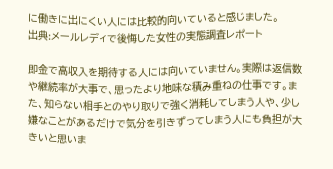に働きに出にくい人には比較的向いていると感じました。
出典:メールレディで後悔した女性の実態調査レポート

即金で高収入を期待する人には向いていません。実際は返信数や継続率が大事で、思ったより地味な積み重ねの仕事です。また、知らない相手とのやり取りで強く消耗してしまう人や、少し嫌なことがあるだけで気分を引きずってしまう人にも負担が大きいと思いま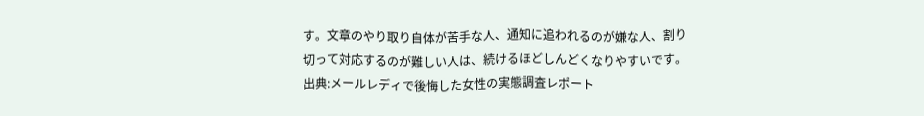す。文章のやり取り自体が苦手な人、通知に追われるのが嫌な人、割り切って対応するのが難しい人は、続けるほどしんどくなりやすいです。
出典:メールレディで後悔した女性の実態調査レポート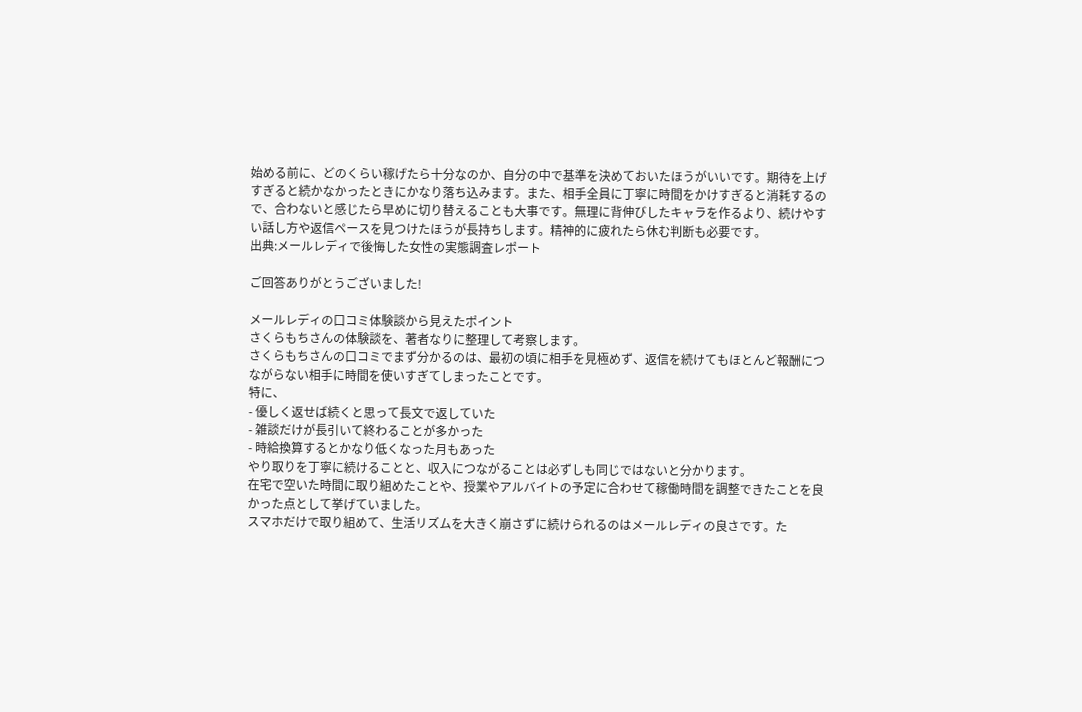始める前に、どのくらい稼げたら十分なのか、自分の中で基準を決めておいたほうがいいです。期待を上げすぎると続かなかったときにかなり落ち込みます。また、相手全員に丁寧に時間をかけすぎると消耗するので、合わないと感じたら早めに切り替えることも大事です。無理に背伸びしたキャラを作るより、続けやすい話し方や返信ペースを見つけたほうが長持ちします。精神的に疲れたら休む判断も必要です。
出典:メールレディで後悔した女性の実態調査レポート

ご回答ありがとうございました!

メールレディの口コミ体験談から見えたポイント
さくらもちさんの体験談を、著者なりに整理して考察します。
さくらもちさんの口コミでまず分かるのは、最初の頃に相手を見極めず、返信を続けてもほとんど報酬につながらない相手に時間を使いすぎてしまったことです。
特に、
- 優しく返せば続くと思って長文で返していた
- 雑談だけが長引いて終わることが多かった
- 時給換算するとかなり低くなった月もあった
やり取りを丁寧に続けることと、収入につながることは必ずしも同じではないと分かります。
在宅で空いた時間に取り組めたことや、授業やアルバイトの予定に合わせて稼働時間を調整できたことを良かった点として挙げていました。
スマホだけで取り組めて、生活リズムを大きく崩さずに続けられるのはメールレディの良さです。た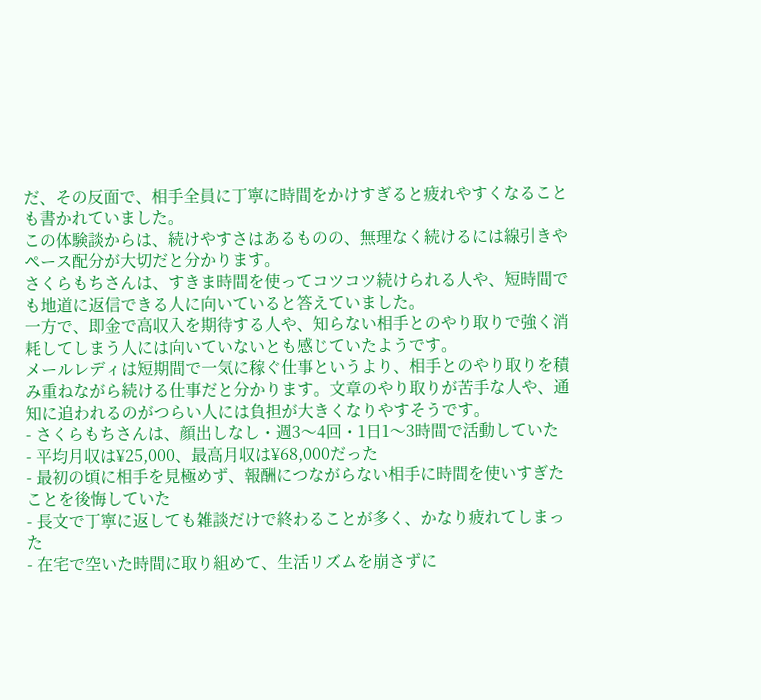だ、その反面で、相手全員に丁寧に時間をかけすぎると疲れやすくなることも書かれていました。
この体験談からは、続けやすさはあるものの、無理なく続けるには線引きやペース配分が大切だと分かります。
さくらもちさんは、すきま時間を使ってコツコツ続けられる人や、短時間でも地道に返信できる人に向いていると答えていました。
一方で、即金で高収入を期待する人や、知らない相手とのやり取りで強く消耗してしまう人には向いていないとも感じていたようです。
メールレディは短期間で一気に稼ぐ仕事というより、相手とのやり取りを積み重ねながら続ける仕事だと分かります。文章のやり取りが苦手な人や、通知に追われるのがつらい人には負担が大きくなりやすそうです。
- さくらもちさんは、顔出しなし・週3〜4回・1日1〜3時間で活動していた
- 平均月収は¥25,000、最高月収は¥68,000だった
- 最初の頃に相手を見極めず、報酬につながらない相手に時間を使いすぎたことを後悔していた
- 長文で丁寧に返しても雑談だけで終わることが多く、かなり疲れてしまった
- 在宅で空いた時間に取り組めて、生活リズムを崩さずに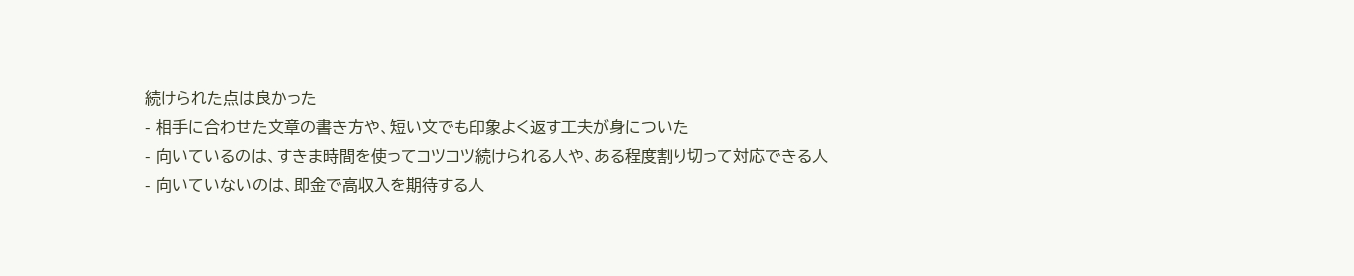続けられた点は良かった
- 相手に合わせた文章の書き方や、短い文でも印象よく返す工夫が身についた
- 向いているのは、すきま時間を使ってコツコツ続けられる人や、ある程度割り切って対応できる人
- 向いていないのは、即金で高収入を期待する人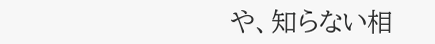や、知らない相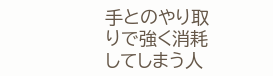手とのやり取りで強く消耗してしまう人